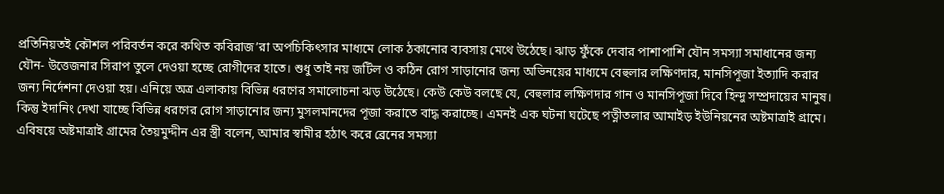প্রতিনিয়তই কৌশল পরিবর্তন করে কথিত কবিরাজ’রা অপচিকিৎসার মাধ্যমে লোক ঠকানোর ব্যবসায় মেথে উঠেছে। ঝাড় ফুঁকে দেবার পাশাপাশি যৌন সমস্যা সমাধানের জন্য যৌন- উত্তেজনার সিরাপ তুলে দেওয়া হচ্ছে রোগীদের হাতে। শুধু তাই নয় জটিল ও কঠিন রোগ সাড়ানোর জন্য অভিনয়ের মাধ্যমে বেহুলার লক্ষিণদার, মানসিপূজা ইত্যাদি করার জন্য নির্দেশনা দেওয়া হয়। এনিয়ে অত্র এলাকায় বিভিন্ন ধরণের সমালোচনা ঝড় উঠেছে। কেউ কেউ বলছে যে, বেহুলার লক্ষিণদার গান ও মানসিপূজা দিবে হিন্দু সম্প্রদায়ের মানুষ। কিন্তু ইদানিং দেখা যাচ্ছে বিভিন্ন ধরণের রোগ সাড়ানোর জন্য মুসলমানদের পূজা করাতে বাদ্ধ করাচ্ছে। এমনই এক ঘটনা ঘটেছে পত্নীতলার আমাইড় ইউনিয়নের অষ্টমাত্রাই গ্রামে।
এবিষয়ে অষ্টমাত্রাই গ্রামের তৈয়মুদ্দীন এর স্ত্রী বলেন, আমার স্বামীর হঠাৎ করে ব্রেনের সমস্যা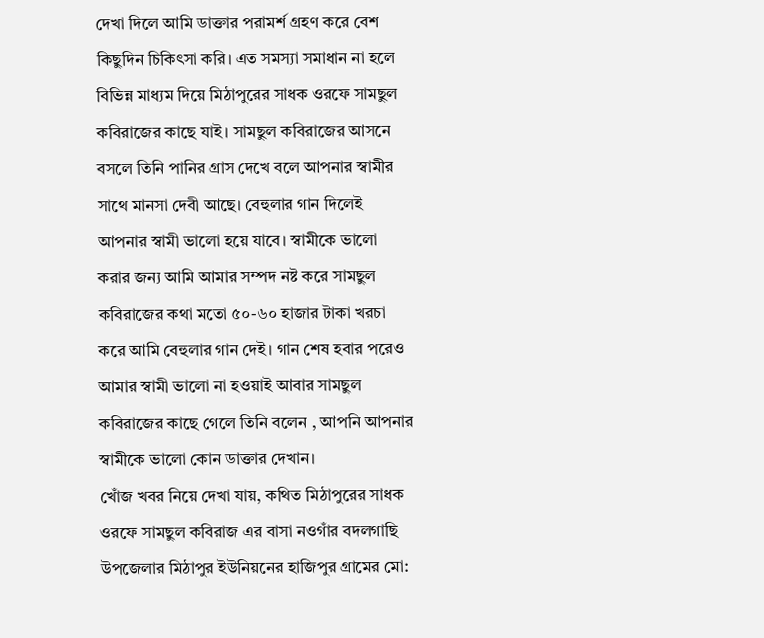দেখা দিলে আমি ডাক্তার পরামর্শ গ্রহণ করে বেশ কিছুদিন চিকিৎসা করি। এত সমস্যা সমাধান না হলে বিভিন্ন মাধ্যম দিয়ে মিঠাপুরের সাধক ওরফে সামছুল কবিরাজের কাছে যাই। সামছুল কবিরাজের আসনে বসলে তিনি পানির গ্রাস দেখে বলে আপনার স্বামীর সাথে মানসা দেবী আছে। বেহুলার গান দিলেই আপনার স্বামী ভালো হয়ে যাবে। স্বামীকে ভালো করার জন্য আমি আমার সম্পদ নষ্ট করে সামছুল কবিরাজের কথা মতো ৫০-৬০ হাজার টাকা খরচা করে আমি বেহুলার গান দেই। গান শেষ হবার পরেও আমার স্বামী ভালো না হওয়াই আবার সামছুল কবিরাজের কাছে গেলে তিনি বলেন , আপনি আপনার স্বামীকে ভালো কোন ডাক্তার দেখান।
খোঁজ খবর নিয়ে দেখা যায়, কথিত মিঠাপুরের সাধক ওরফে সামছুল কবিরাজ এর বাসা নওগাঁর বদলগাছি উপজেলার মিঠাপুর ইউনিয়নের হাজিপুর গ্রামের মো: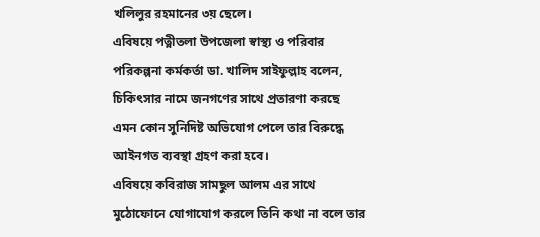খলিলুর রহমানের ৩য় ছেলে।
এবিষয়ে পত্নীতলা উপজেলা স্বাস্থ্য ও পরিবার পরিকল্পনা কর্মকর্তা ডা. খালিদ সাইফুল্লাহ বলেন, চিকিৎসার নামে জনগণের সাথে প্রতারণা করছে এমন কোন সুনিদিষ্ট অভিযোগ পেলে তার বিরুদ্ধে আইনগত ব্যবস্থা গ্রহণ করা হবে।
এবিষয়ে কবিরাজ সামছুল আলম এর সাথে মুঠোফোনে যোগাযোগ করলে তিনি কথা না বলে তার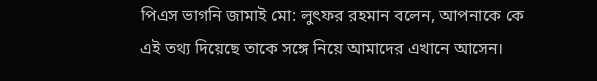পিএস ভাগনি জামাই মো: লুৎফর রহমান বলেন, আপনাকে কে এই তথ্য দিয়েছে তাকে সঙ্গে নিয়ে আমাদের এখানে আসেন।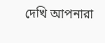দেখি আপনারা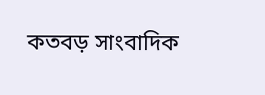কতবড় সাংবাদিক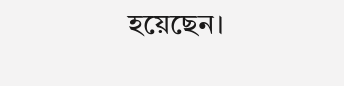হয়েছেন।